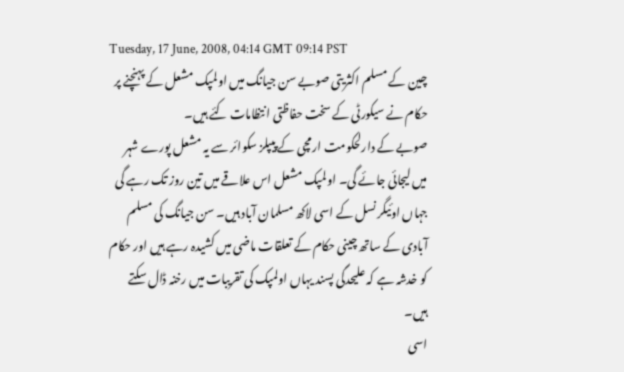Tuesday, 17 June, 2008, 04:14 GMT 09:14 PST
چین کے مسلم اکثریتی صوبے سن جیانگ میں اولمپک مشعل کے پہنچنے پر حکام نے سیکورٹی کے سخت حفاظتی انتظامات کئے ہیں۔
صوبے کے دارلحکومت ارمچی کے پیپلز سکوائر سے یہ مشعل پورے شہر میں لیجائی جائے گی۔ اولمپک مشعل اس علاقے میں تین روز تک رہے گی جہاں اوئیگر نسل کے اسی لاکھ مسلمان آباد ہیں۔ سن جیانگ کی مسلم آبادی کے ساتھ چینی حکام کے تعلقات ماضی میں کشیدہ رہے ہیں اور حکام کو خدشہ ہے کہ علیحدگی پسند یہاں اولمپک کی تقریبات میں رخنہ ڈال سکتے ہیں۔
اسی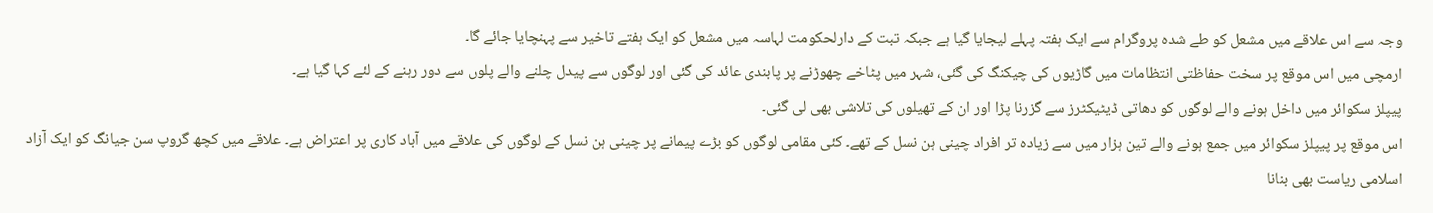وجہ سے اس علاقے میں مشعل کو طے شدہ پروگرام سے ایک ہفتہ پہلے لیجایا گیا ہے جبکہ تبت کے دارلحکومت لہاسہ میں مشعل کو ایک ہفتے تاخیر سے پہنچایا جائے گا۔
ارمچی میں اس موقع پر سخت حفاظتی انتظامات میں گاڑیوں کی چیکنگ کی گئی، شہر میں پٹاخے چھوڑنے پر پابندی عائد کی گئی اور لوگوں سے پیدل چلنے والے پلوں سے دور رہنے کے لئے کہا گیا ہے۔
پیپلز سکوائر میں داخل ہونے والے لوگوں کو دھاتی ڈیٹیکٹرز سے گزرنا پڑا اور ان کے تھیلوں کی تلاشی بھی لی گئی۔
اس موقع پر پیپلز سکوائر میں جمع ہونے والے تین ہزار میں سے زیادہ تر افراد چینی ہن نسل کے تھے۔ کئی مقامی لوگوں کو بڑے پیمانے پر چینی ہن نسل کے لوگوں کی علاقے میں آباد کاری پر اعتراض ہے۔ علاقے میں کچھ گروپ سن جیانگ کو ایک آزاد اسلامی ریاست بھی بنانا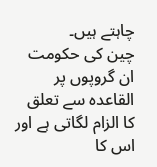چاہتے ہیں۔
چین کی حکومت ان گروپوں پر القاعدہ سے تعلق کا الزام لگاتی ہے اور اس کا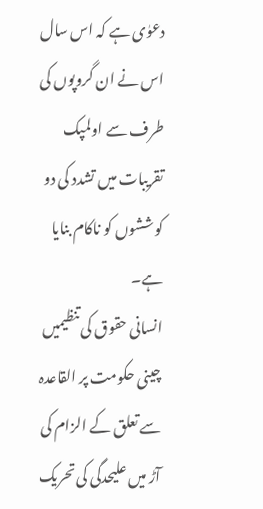دعوٰی ہے کہ اس سال اس نے ان گروپوں کی طرف سے اولمپک تقریبات میں تشدد کی دو کوششوں کو ناکام بنایا ہے۔
انسانی حقوق کی تنظیمیں چینی حکومت پر القاعدہ سے تعلق کے الزام کی آڑ میں علیحدگی کی تحریک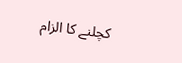کچلنے کا الزام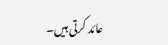عائد کرتی ہیں۔